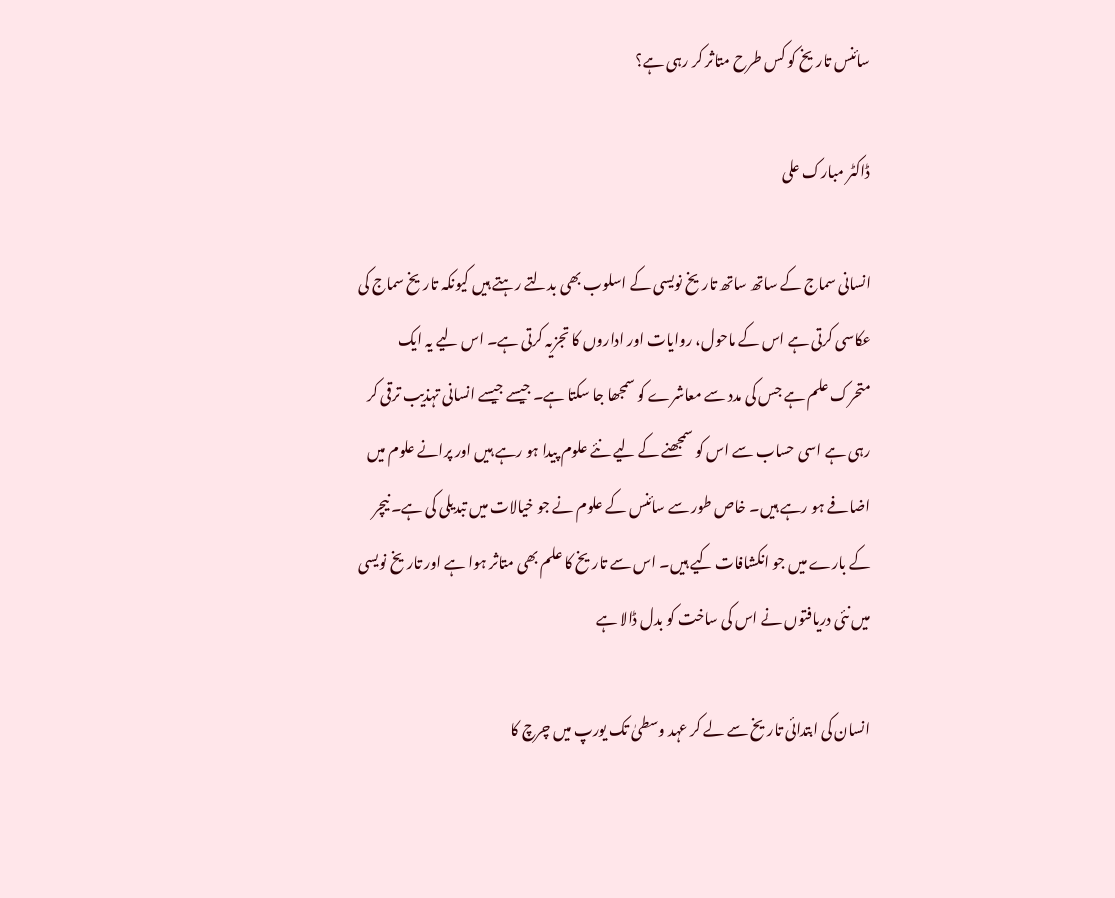سائنس تاریخ کو کس طرح متاثر کر رہی ہے؟

ڈاکٹر مبارک علی

انسانی سماج کے ساتھ ساتھ تاریخ نویسی کے اسلوب بھی بدلتے رہتے ہیں کیونکہ تاریخ سماج کی عکاسی کرتی ہے اس کے ماحول، روایات اور اداروں کا تجزیہ کرتی ہے۔ اس لیے یہ ایک متحرک علم ہے جس کی مدد سے معاشرے کو سمجھا جا سکتا ہے۔ جیسے جیسے انسانی تہذیب ترقی کر رہی ہے اسی حساب سے اس کو سمجھنے کے لیے نئے علوم پیدا ہو رہے ہیں اور پرانے علوم میں اضافے ہو رہے ہیں۔ خاص طور سے سائنس کے علوم نے جو خیالات میں تبدیلی کی ہے۔ نیچر کے بارے میں جو انکشافات کیے ہیں۔ اس سے تاریخ کا علم بھی متاثر ہوا ہے اور تاریخ نویسی میں نئی دریافتوں نے اس کی ساخت کو بدل ڈالا ہے

انسان کی ابتدائی تاریخ سے لے کر عہد وسطیٰ تک یورپ میں چرچ کا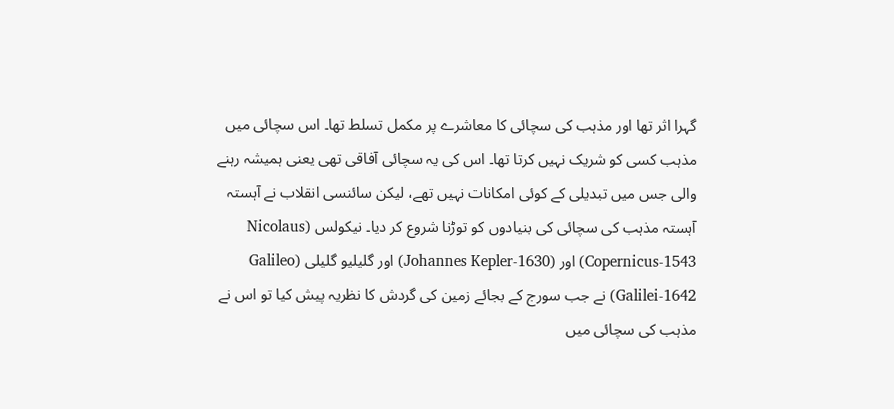گہرا اثر تھا اور مذہب کی سچائی کا معاشرے پر مکمل تسلط تھا۔ اس سچائی میں مذہب کسی کو شریک نہیں کرتا تھا۔ اس کی یہ سچائی آفاقی تھی یعنی ہمیشہ رہنے والی جس میں تبدیلی کے کوئی امکانات نہیں تھے، لیکن سائنسی انقلاب نے آہستہ آہستہ مذہب کی سچائی کی بنیادوں کو توڑنا شروع کر دیا۔ نیکولس (Nicolaus Copernicus-1543) اور (Johannes Kepler-1630) اور گلیلیو گلیلی (Galileo Galilei-1642) نے جب سورج کے بجائے زمین کی گردش کا نظریہ پیش کیا تو اس نے مذہب کی سچائی میں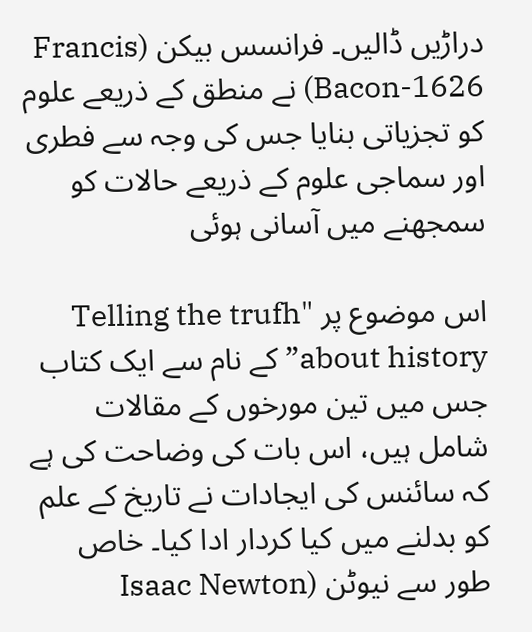دراڑیں ڈالیں۔ فرانسس بیکن (Francis Bacon-1626) نے منطق کے ذریعے علوم کو تجزیاتی بنایا جس کی وجہ سے فطری اور سماجی علوم کے ذریعے حالات کو سمجھنے میں آسانی ہوئی

اس موضوع پر "Telling the trufh about history” کے نام سے ایک کتاب جس میں تین مورخوں کے مقالات شامل ہیں، اس بات کی وضاحت کی ہے کہ سائنس کی ایجادات نے تاریخ کے علم کو بدلنے میں کیا کردار ادا کیا۔ خاص طور سے نیوٹن (Isaac Newton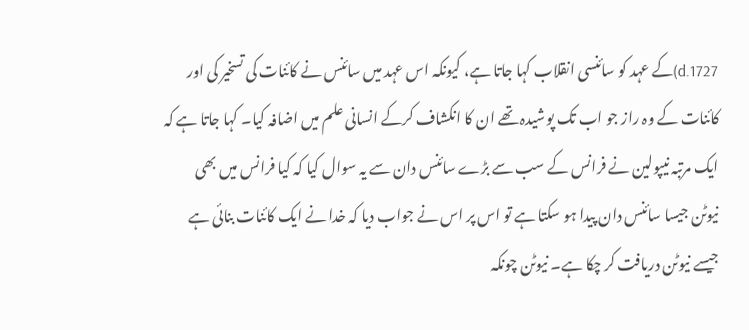d.1727)کے عہد کو سائنسی انقلاب کہا جاتا ہے، کیونکہ اس عہد میں سائنس نے کائنات کی تسخیر کی اور کائنات کے وہ راز جو اب تک پوشیدہ تھے ان کا انکشاف کرکے انسانی علم میں اضافہ کیا۔ کہا جاتا ہے کہ ایک مرتبہ نیپولین نے فرانس کے سب سے بڑے سائنس دان سے یہ سوال کیا کہ کیا فرانس میں بھی نیوٹن جیسا سائنس دان پیدا ہو سکتا ہے تو اس پر اس نے جواب دیا کہ خدا نے ایک کائنات بنائی ہے جیسے نیوٹن دریافت کر چکا ہے۔ نیوٹن چونکہ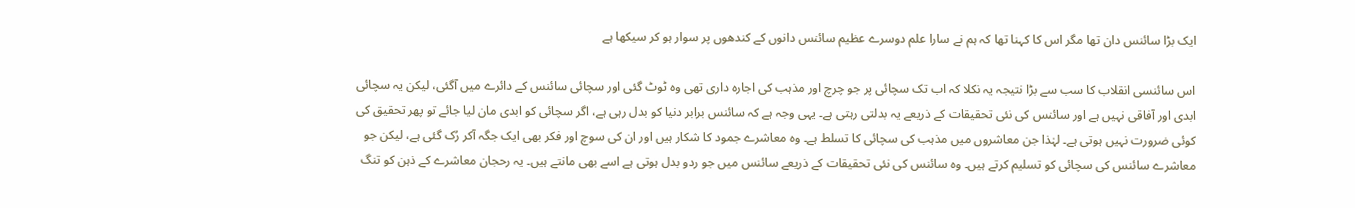ایک بڑا سائنس دان تھا مگر اس کا کہنا تھا کہ ہم نے سارا علم دوسرے عظیم سائنس دانوں کے کندھوں پر سوار ہو کر سیکھا ہے

اس سائنسی انقلاب کا سب سے بڑا نتیجہ یہ نکلا کہ اب تک سچائی پر جو چرچ اور مذہب کی اجارہ داری تھی وہ ٹوٹ گئی اور سچائی سائنس کے دائرے میں آگئی، لیکن یہ سچائی ابدی اور آفاقی نہیں ہے اور سائنس کی نئی تحقیقات کے ذریعے یہ بدلتی رہتی ہے۔ یہی وجہ ہے کہ سائنس برابر دنیا کو بدل رہی ہے، اگر سچائی کو ابدی مان لیا جائے تو پھر تحقیق کی کوئی ضرورت نہیں ہوتی ہے۔ لہٰذا جن معاشروں میں مذہب کی سچائی کا تسلط ہے۔ وہ معاشرے جمود کا شکار ہیں اور ان کی سوچ اور فکر بھی ایک جگہ آکر رُک گئی ہے، لیکن جو معاشرے سائنس کی سچائی کو تسلیم کرتے ہیں۔ وہ سائنس کی نئی تحقیقات کے ذریعے سائنس میں جو ردو بدل ہوتی ہے اسے بھی مانتے ہیں۔ یہ رحجان معاشرے کے ذہن کو تنگ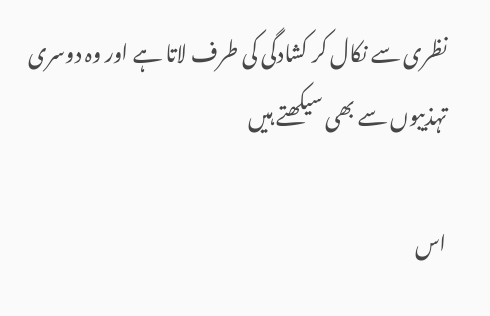نظری سے نکال کر کشادگی کی طرف لاتا ہے اور وہ دوسری تہذیبوں سے بھی سیکھتے ہیں

اس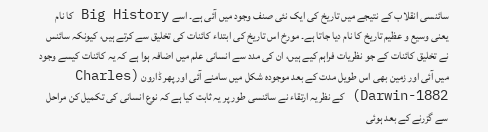سائنسی انقلاب کے نتیجے میں تاریخ کی ایک نئی صنف وجود میں آئی ہے۔ اسے Big History کا نام یعنی وسیع و عظیم تاریخ کا نام دیا جاتا ہے۔ مورخ اس تاریخ کی ابتداء کائنات کی تخلیق سے کرتے ہیں، کیونکہ سائنس نے تخلیق کائنات کے جو نظریات فراہم کیے ہیں، ان کی مدد سے انسانی علم میں اضافہ ہوا ہے کہ یہ کائنات کیسے وجود میں آئی اور زمین بھی اس طویل مدت کے بعد موجودہ شکل میں سامنے آئی اور پھر ڈارون (Charles Darwin-1882) کے نظریہ ارتقاء نے سائنسی طور پر یہ ثابت کیا ہے کہ نوع انسانی کی تکمیل کن مراحل سے گزرنے کے بعد ہوئی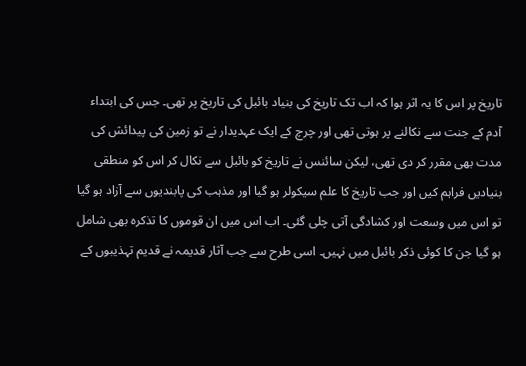تاریخ پر اس کا یہ اثر ہوا کہ اب تک تاریخ کی بنیاد بائبل کی تاریخ پر تھی۔ جس کی ابتداء آدم کے جنت سے نکالنے پر ہوتی تھی اور چرچ کے ایک عہدیدار نے تو زمین کی پیدائش کی مدت بھی مقرر کر دی تھی، لیکن سائنس نے تاریخ کو بائبل سے نکال کر اس کو منطقی بنیادیں فراہم کیں اور جب تاریخ کا علم سیکولر ہو گیا اور مذہب کی پابندیوں سے آزاد ہو گیا تو اس میں وسعت اور کشادگی آتی چلی گئی۔ اب اس میں ان قوموں کا تذکرہ بھی شامل ہو گیا جن کا کوئی ذکر بائبل میں نہیں۔ اسی طرح سے جب آثار قدیمہ نے قدیم تہذیبوں کے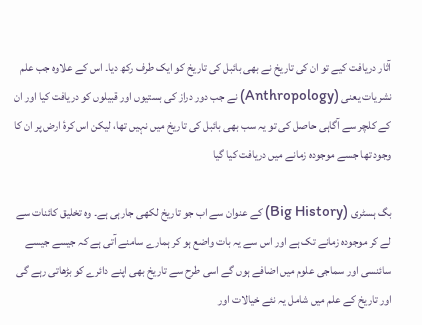آثار دریافت کیے تو ان کی تاریخ نے بھی بائبل کی تاریخ کو ایک طرف رکھ دیا۔ اس کے علاوہ جب علم نشریات یعنی (Anthropology) نے جب دور دراز کی بستیوں اور قبیلوں کو دریافت کیا اور ان کے کلچر سے آگاہی حاصل کی تو یہ سب بھی بائبل کی تاریخ میں نہیں تھا، لیکن اس کرۂ ارض پر ان کا وجود تھا جسے موجودہ زمانے میں دریافت کیا گیا

بگ ہسٹری (Big History) کے عنوان سے اب جو تاریخ لکھی جارہی ہے۔ وہ تخلیق کائنات سے لے کر موجودہ زمانے تک ہے اور اس سے یہ بات واضع ہو کر ہمارے سامنے آتی ہے کہ جیسے جیسے سائنسی اور سماجی علوم میں اضافے ہوں گے اسی طرح سے تاریخ بھی اپنے دائرے کو بڑھاتی رہے گی اور تاریخ کے علم میں شامل یہ نئے خیالات اور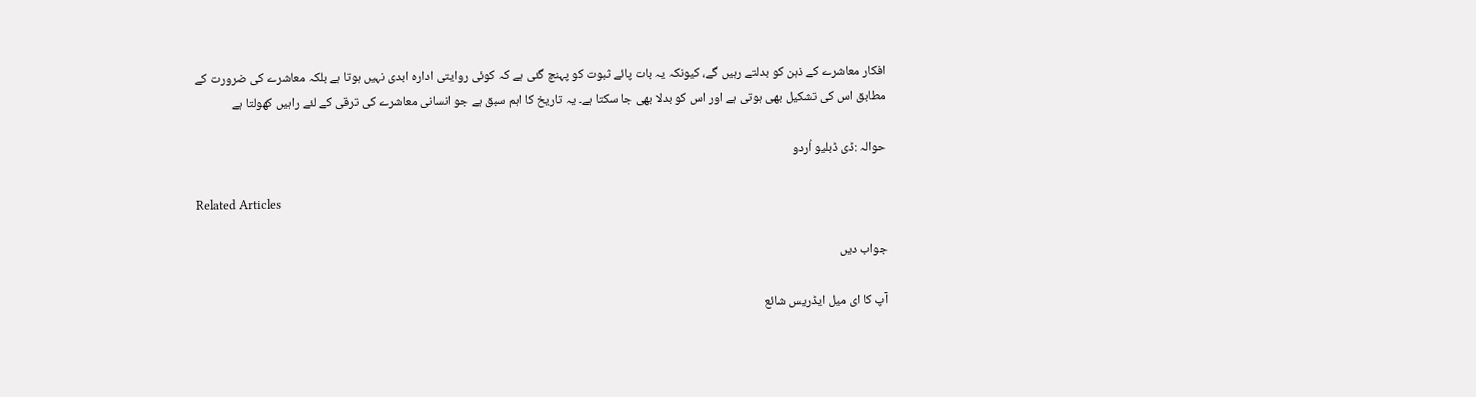افکار معاشرے کے ذہن کو بدلتے رہیں گے، کیونکہ یہ بات پائے ثبوت کو پہنچ گئی ہے کہ کوئی روایتی ادارہ ابدی نہیں ہوتا ہے بلکہ معاشرے کی ضرورت کے مطابق اس کی تشکیل بھی ہوتی ہے اور اس کو بدلا بھی جا سکتا ہے۔ یہ تاریخ کا اہم سبق ہے جو انسانی معاشرے کی ترقی کے لئے راہیں کھولتا ہے

حوالہ :ڈی ڈبلیو اُردو

Related Articles

جواب دیں

آپ کا ای میل ایڈریس شائع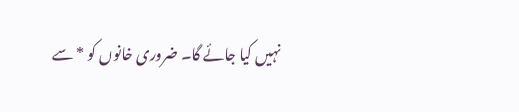نہیں کیا جائے گا۔ ضروری خانوں کو * سے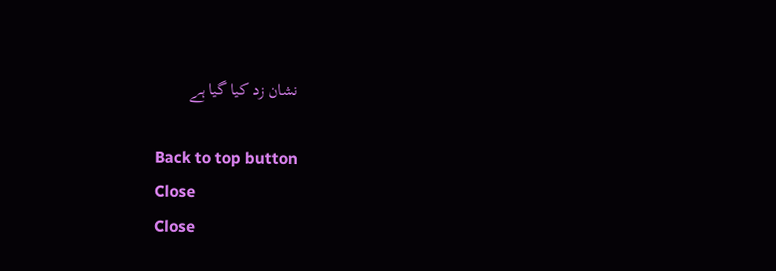نشان زد کیا گیا ہے

Back to top button
Close
Close